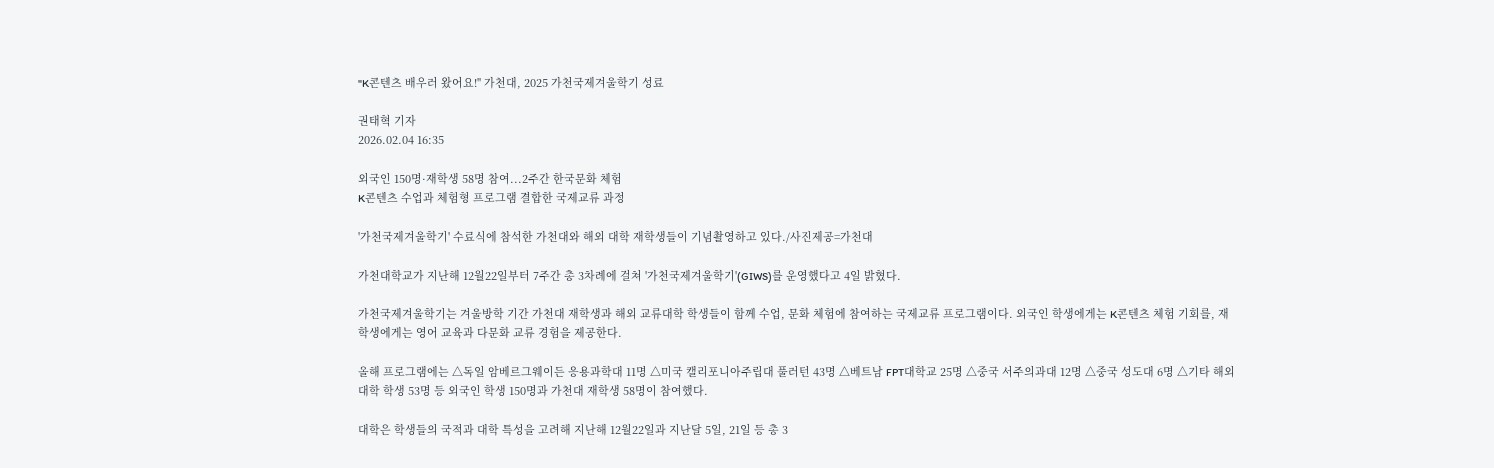"K콘텐츠 배우러 왔어요!" 가천대, 2025 가천국제겨울학기 성료

권태혁 기자
2026.02.04 16:35

외국인 150명·재학생 58명 참여...2주간 한국문화 체험
K콘텐츠 수업과 체험형 프로그램 결합한 국제교류 과정

'가천국제겨울학기' 수료식에 참석한 가천대와 해외 대학 재학생들이 기념촬영하고 있다./사진제공=가천대

가천대학교가 지난해 12월22일부터 7주간 총 3차례에 걸쳐 '가천국제겨울학기'(GIWS)를 운영했다고 4일 밝혔다.

가천국제겨울학기는 겨울방학 기간 가천대 재학생과 해외 교류대학 학생들이 함께 수업, 문화 체험에 참여하는 국제교류 프로그램이다. 외국인 학생에게는 K콘텐츠 체험 기회를, 재학생에게는 영어 교육과 다문화 교류 경험을 제공한다.

올해 프로그램에는 △독일 암베르그웨이든 응용과학대 11명 △미국 캘리포니아주립대 풀러턴 43명 △베트남 FPT대학교 25명 △중국 서주의과대 12명 △중국 성도대 6명 △기타 해외대학 학생 53명 등 외국인 학생 150명과 가천대 재학생 58명이 참여했다.

대학은 학생들의 국적과 대학 특성을 고려해 지난해 12월22일과 지난달 5일, 21일 등 총 3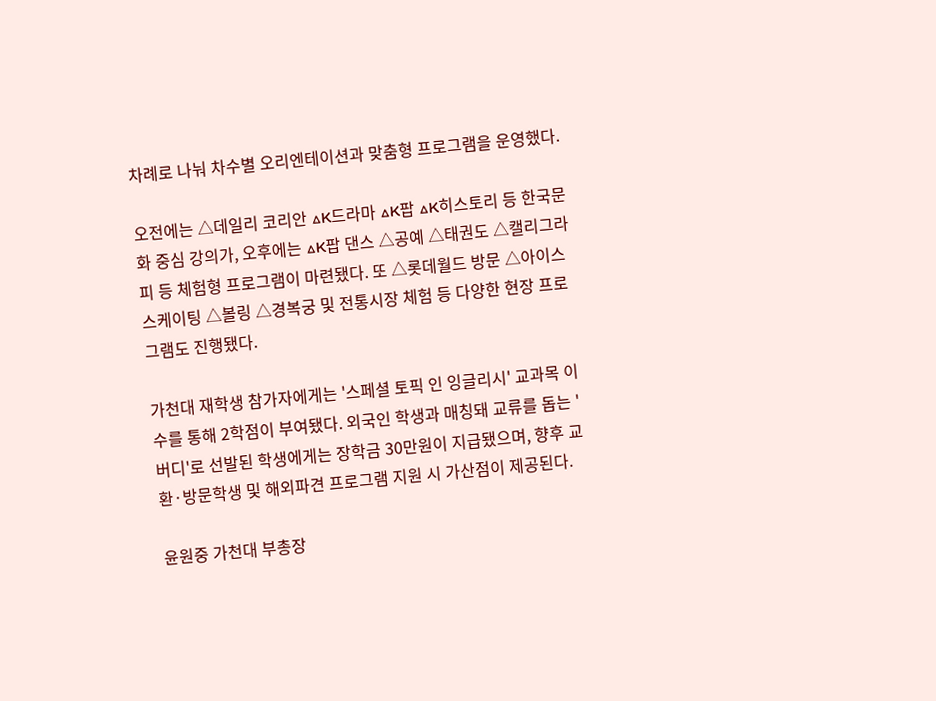차례로 나눠 차수별 오리엔테이션과 맞춤형 프로그램을 운영했다.

오전에는 △데일리 코리안 △K드라마 △K팝 △K히스토리 등 한국문화 중심 강의가, 오후에는 △K팝 댄스 △공예 △태권도 △캘리그라피 등 체험형 프로그램이 마련됐다. 또 △롯데월드 방문 △아이스스케이팅 △볼링 △경복궁 및 전통시장 체험 등 다양한 현장 프로그램도 진행됐다.

가천대 재학생 참가자에게는 '스페셜 토픽 인 잉글리시' 교과목 이수를 통해 2학점이 부여됐다. 외국인 학생과 매칭돼 교류를 돕는 '버디'로 선발된 학생에게는 장학금 30만원이 지급됐으며, 향후 교환·방문학생 및 해외파견 프로그램 지원 시 가산점이 제공된다.

윤원중 가천대 부총장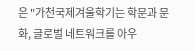은 "가천국제겨울학기는 학문과 문화, 글로벌 네트워크를 아우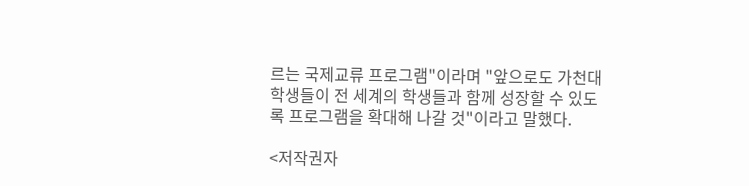르는 국제교류 프로그램"이라며 "앞으로도 가천대 학생들이 전 세계의 학생들과 함께 성장할 수 있도록 프로그램을 확대해 나갈 것"이라고 말했다.

<저작권자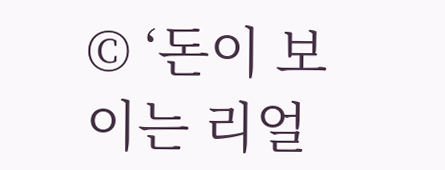© ‘돈이 보이는 리얼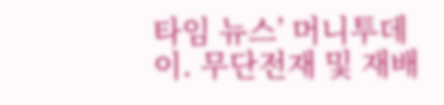타임 뉴스’ 머니투데이. 무단전재 및 재배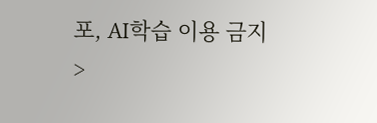포, AI학습 이용 금지>